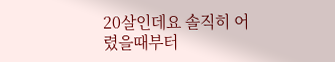20살인데요 솔직히 어렸을때부터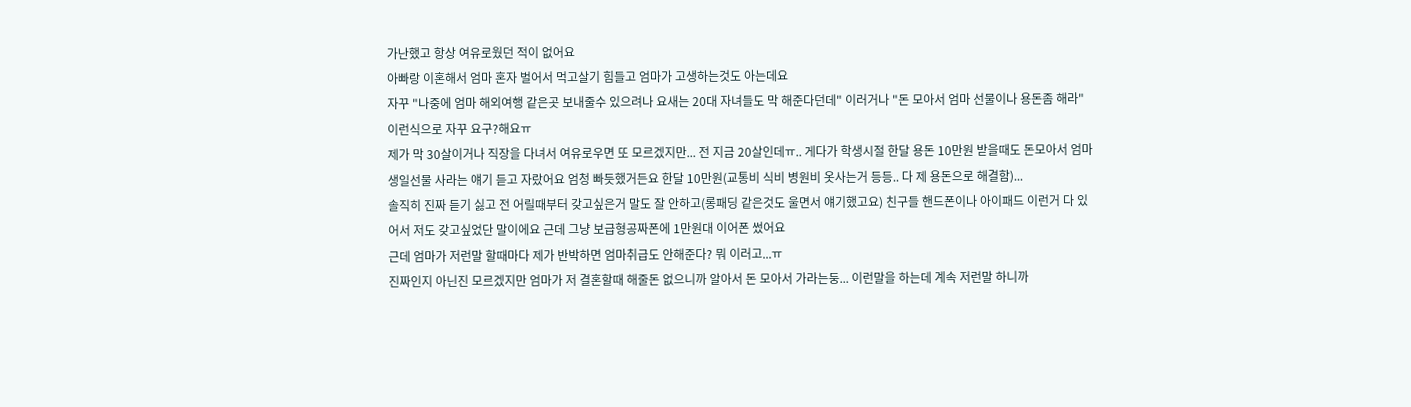가난했고 항상 여유로웠던 적이 없어요
아빠랑 이혼해서 엄마 혼자 벌어서 먹고살기 힘들고 엄마가 고생하는것도 아는데요
자꾸 "나중에 엄마 해외여행 같은곳 보내줄수 있으려나 요새는 20대 자녀들도 막 해준다던데" 이러거나 "돈 모아서 엄마 선물이나 용돈좀 해라" 이런식으로 자꾸 요구?해요ㅠ
제가 막 30살이거나 직장을 다녀서 여유로우면 또 모르겠지만... 전 지금 20살인데ㅠ.. 게다가 학생시절 한달 용돈 10만원 받을때도 돈모아서 엄마 생일선물 사라는 얘기 듣고 자랐어요 엄청 빠듯했거든요 한달 10만원(교통비 식비 병원비 옷사는거 등등.. 다 제 용돈으로 해결함)...
솔직히 진짜 듣기 싫고 전 어릴때부터 갖고싶은거 말도 잘 안하고(롱패딩 같은것도 울면서 얘기했고요) 친구들 핸드폰이나 아이패드 이런거 다 있어서 저도 갖고싶었단 말이에요 근데 그냥 보급형공짜폰에 1만원대 이어폰 썼어요
근데 엄마가 저런말 할때마다 제가 반박하면 엄마취급도 안해준다? 뭐 이러고...ㅠ
진짜인지 아닌진 모르겠지만 엄마가 저 결혼할때 해줄돈 없으니까 알아서 돈 모아서 가라는둥... 이런말을 하는데 계속 저런말 하니까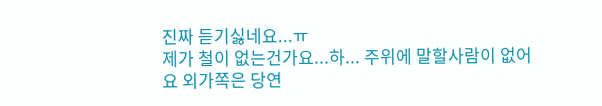진짜 듣기싫네요...ㅠ
제가 철이 없는건가요...하... 주위에 말할사람이 없어요 외가쪽은 당연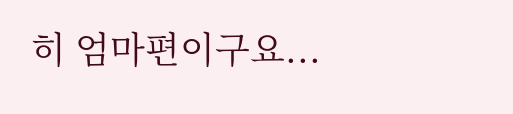히 엄마편이구요...